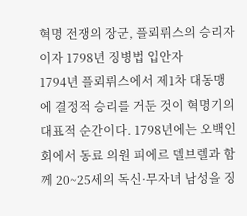혁명 전쟁의 장군, 플뢰뤼스의 승리자이자 1798년 징병법 입안자
1794년 플뢰뤼스에서 제1차 대동맹에 결정적 승리를 거둔 것이 혁명기의 대표적 순간이다. 1798년에는 오백인회에서 동료 의원 피에르 델브렐과 함께 20~25세의 독신·무자녀 남성을 징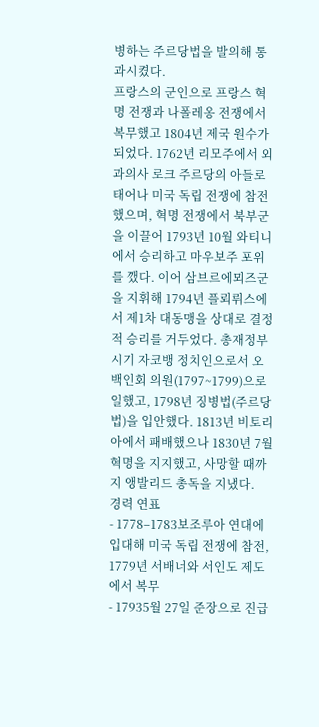병하는 주르당법을 발의해 통과시켰다.
프랑스의 군인으로 프랑스 혁명 전쟁과 나폴레옹 전쟁에서 복무했고 1804년 제국 원수가 되었다. 1762년 리모주에서 외과의사 로크 주르당의 아들로 태어나 미국 독립 전쟁에 참전했으며, 혁명 전쟁에서 북부군을 이끌어 1793년 10월 와티니에서 승리하고 마우보주 포위를 깼다. 이어 삼브르에뫼즈군을 지휘해 1794년 플뢰뤼스에서 제1차 대동맹을 상대로 결정적 승리를 거두었다. 총재정부 시기 자코뱅 정치인으로서 오백인회 의원(1797~1799)으로 일했고, 1798년 징병법(주르당법)을 입안했다. 1813년 비토리아에서 패배했으나 1830년 7월 혁명을 지지했고, 사망할 때까지 앵발리드 총독을 지냈다.
경력 연표
- 1778–1783보조루아 연대에 입대해 미국 독립 전쟁에 참전, 1779년 서배너와 서인도 제도에서 복무
- 17935월 27일 준장으로 진급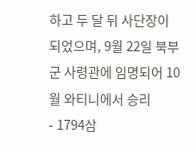하고 두 달 뒤 사단장이 되었으며, 9월 22일 북부군 사령관에 임명되어 10월 와티니에서 승리
- 1794삼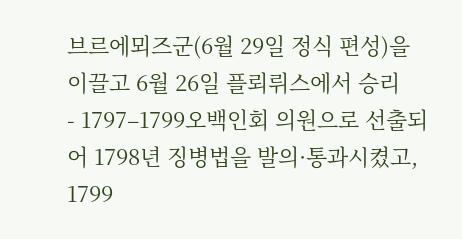브르에뫼즈군(6월 29일 정식 편성)을 이끌고 6월 26일 플뢰뤼스에서 승리
- 1797–1799오백인회 의원으로 선출되어 1798년 징병법을 발의·통과시켰고, 1799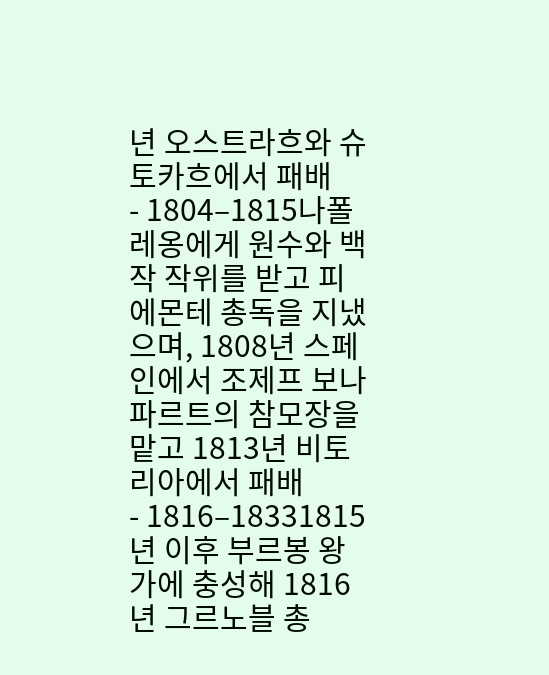년 오스트라흐와 슈토카흐에서 패배
- 1804–1815나폴레옹에게 원수와 백작 작위를 받고 피에몬테 총독을 지냈으며, 1808년 스페인에서 조제프 보나파르트의 참모장을 맡고 1813년 비토리아에서 패배
- 1816–18331815년 이후 부르봉 왕가에 충성해 1816년 그르노블 총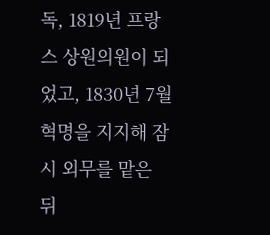독, 1819년 프랑스 상원의원이 되었고, 1830년 7월 혁명을 지지해 잠시 외무를 맡은 뒤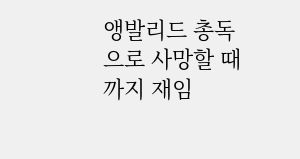앵발리드 총독으로 사망할 때까지 재임